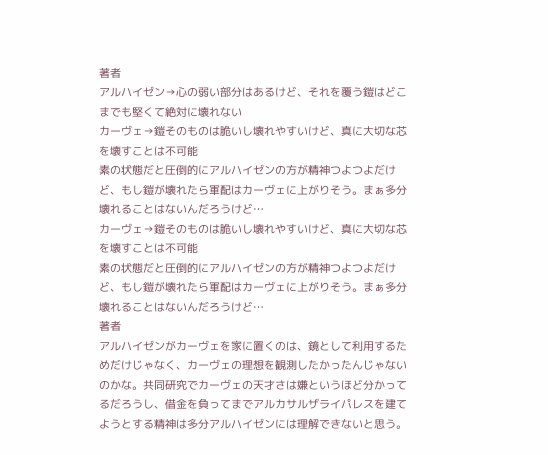著者
アルハイゼン→心の弱い部分はあるけど、それを覆う鎧はどこまでも堅くて絶対に壊れない
カーヴェ→鎧そのものは脆いし壊れやすいけど、真に大切な芯を壊すことは不可能
素の状態だと圧倒的にアルハイゼンの方が精神つよつよだけど、もし鎧が壊れたら軍配はカーヴェに上がりそう。まぁ多分壊れることはないんだろうけど…
カーヴェ→鎧そのものは脆いし壊れやすいけど、真に大切な芯を壊すことは不可能
素の状態だと圧倒的にアルハイゼンの方が精神つよつよだけど、もし鎧が壊れたら軍配はカーヴェに上がりそう。まぁ多分壊れることはないんだろうけど…
著者
アルハイゼンがカーヴェを家に置くのは、鏡として利用するためだけじゃなく、カーヴェの理想を観測したかったんじゃないのかな。共同研究でカーヴェの天才さは嫌というほど分かってるだろうし、借金を負ってまでアルカサルザライパレスを建てようとする精神は多分アルハイゼンには理解できないと思う。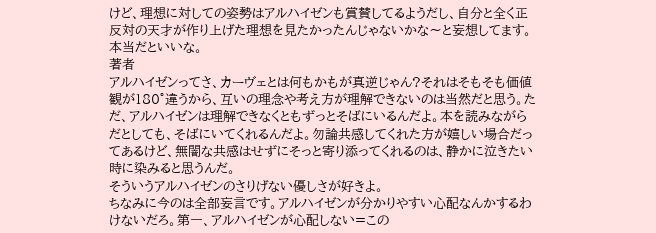けど、理想に対しての姿勢はアルハイゼンも賞賛してるようだし、自分と全く正反対の天才が作り上げた理想を見たかったんじゃないかな〜と妄想してます。本当だといいな。
著者
アルハイゼンってさ、カーヴェとは何もかもが真逆じゃん?それはそもそも価値観が180°違うから、互いの理念や考え方が理解できないのは当然だと思う。ただ、アルハイゼンは理解できなくともずっとそばにいるんだよ。本を読みながらだとしても、そばにいてくれるんだよ。勿論共感してくれた方が嬉しい場合だってあるけど、無闇な共感はせずにそっと寄り添ってくれるのは、静かに泣きたい時に染みると思うんだ。
そういうアルハイゼンのさりげない優しさが好きよ。
ちなみに今のは全部妄言です。アルハイゼンが分かりやすい心配なんかするわけないだろ。第一、アルハイゼンが心配しない=この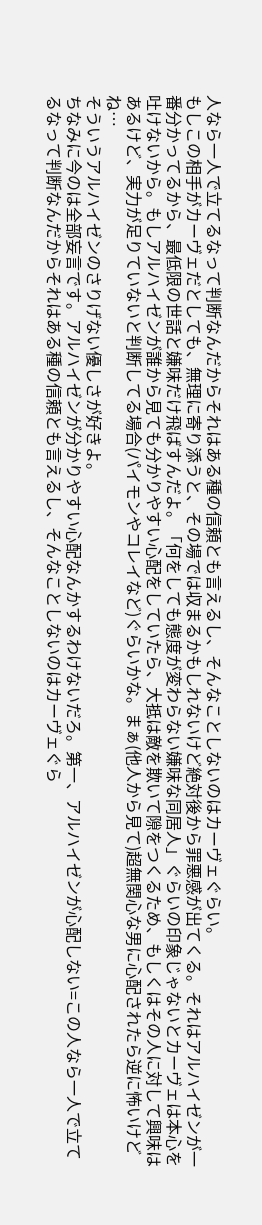人なら一人で立てるなって判断なんだからそれはある種の信頼とも言えるし、そんなことしないのはカーヴェぐらい。
もしこの相手がカーヴェだとしても、無理に寄り添うと、その場では収まるかもしれないけど絶対後から罪悪感が出てくる。それはアルハイゼンが一番分かってるから、最低限の世話と嫌味だけ飛ばすんだよ。「何をしても態度が変わらない嫌味な同居人」ぐらいの印象じゃないとカーヴェは本心を吐けないから。もしアルハイゼンが誰から見ても分かりやすい心配をしていたら、大抵は敵を欺いて隙をつくるため、もしくはその人に対して興味はあるけど、実力が足りていないと判断してる場合(パイモンやコレイなど)ぐらいかな。まぁ(他人から見て)超無関心な男に心配されたら逆に怖いけどね…
そういうアルハイゼンのさりげない優しさが好きよ。
ちなみに今のは全部妄言です。アルハイゼンが分かりやすい心配なんかするわけないだろ。第一、アルハイゼンが心配しない=この人なら一人で立てるなって判断なんだからそれはある種の信頼とも言えるし、そんなことしないのはカーヴェぐら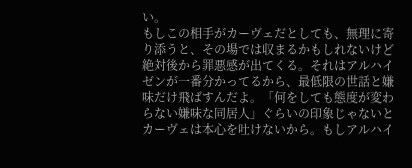い。
もしこの相手がカーヴェだとしても、無理に寄り添うと、その場では収まるかもしれないけど絶対後から罪悪感が出てくる。それはアルハイゼンが一番分かってるから、最低限の世話と嫌味だけ飛ばすんだよ。「何をしても態度が変わらない嫌味な同居人」ぐらいの印象じゃないとカーヴェは本心を吐けないから。もしアルハイ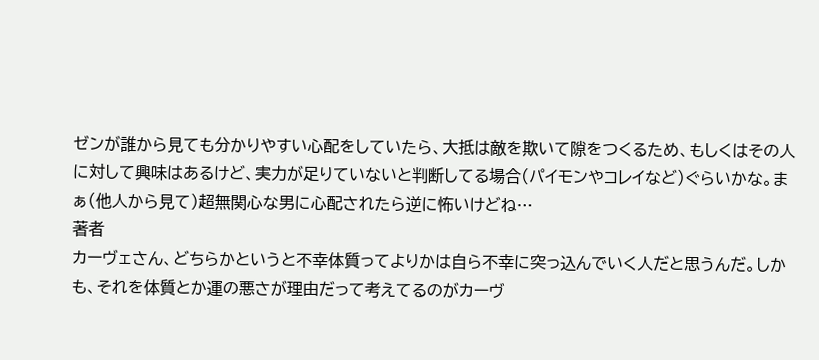ゼンが誰から見ても分かりやすい心配をしていたら、大抵は敵を欺いて隙をつくるため、もしくはその人に対して興味はあるけど、実力が足りていないと判断してる場合(パイモンやコレイなど)ぐらいかな。まぁ(他人から見て)超無関心な男に心配されたら逆に怖いけどね…
著者
カーヴェさん、どちらかというと不幸体質ってよりかは自ら不幸に突っ込んでいく人だと思うんだ。しかも、それを体質とか運の悪さが理由だって考えてるのがカーヴ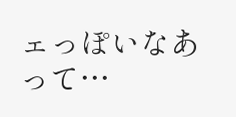ェっぽいなあって…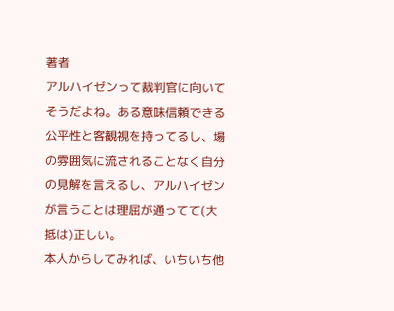著者
アルハイゼンって裁判官に向いてそうだよね。ある意味信頼できる公平性と客観視を持ってるし、場の雰囲気に流されることなく自分の見解を言えるし、アルハイゼンが言うことは理屈が通ってて(大抵は)正しい。
本人からしてみれば、いちいち他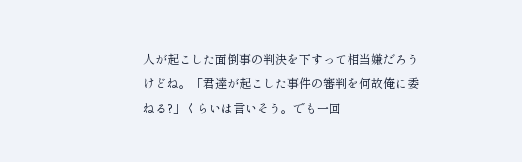人が起こした面倒事の判決を下すって相当嫌だろうけどね。「君達が起こした事件の審判を何故俺に委ねる?」くらいは言いそう。でも一回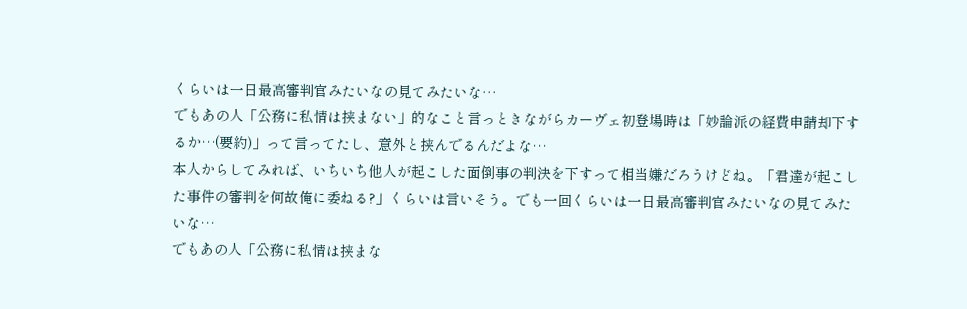くらいは一日最高審判官みたいなの見てみたいな…
でもあの人「公務に私情は挟まない」的なこと言っときながらカーヴェ初登場時は「妙論派の経費申請却下するか…(要約)」って言ってたし、意外と挟んでるんだよな…
本人からしてみれば、いちいち他人が起こした面倒事の判決を下すって相当嫌だろうけどね。「君達が起こした事件の審判を何故俺に委ねる?」くらいは言いそう。でも一回くらいは一日最高審判官みたいなの見てみたいな…
でもあの人「公務に私情は挟まな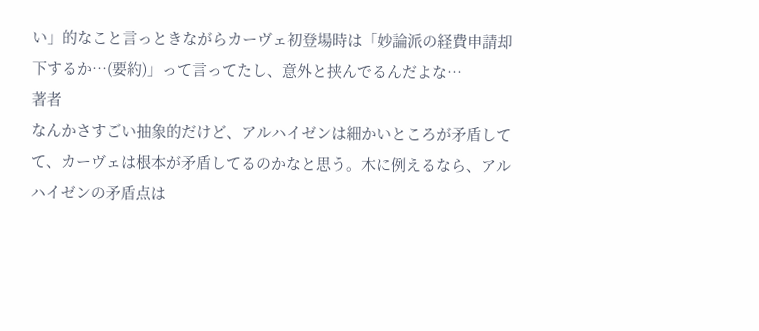い」的なこと言っときながらカーヴェ初登場時は「妙論派の経費申請却下するか…(要約)」って言ってたし、意外と挟んでるんだよな…
著者
なんかさすごい抽象的だけど、アルハイゼンは細かいところが矛盾してて、カーヴェは根本が矛盾してるのかなと思う。木に例えるなら、アルハイゼンの矛盾点は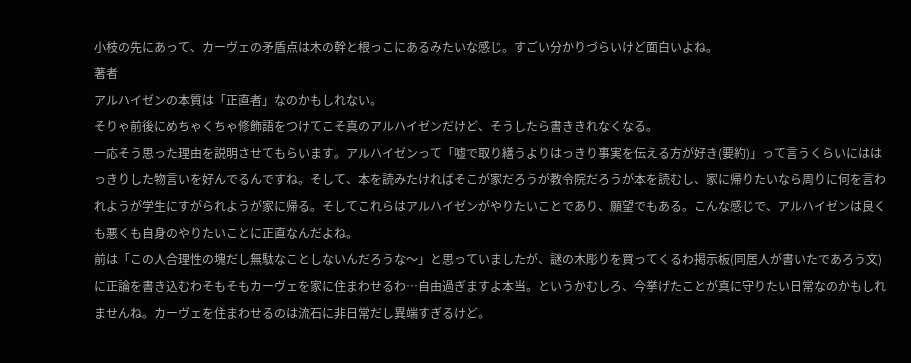小枝の先にあって、カーヴェの矛盾点は木の幹と根っこにあるみたいな感じ。すごい分かりづらいけど面白いよね。
著者
アルハイゼンの本質は「正直者」なのかもしれない。
そりゃ前後にめちゃくちゃ修飾語をつけてこそ真のアルハイゼンだけど、そうしたら書ききれなくなる。
一応そう思った理由を説明させてもらいます。アルハイゼンって「嘘で取り繕うよりはっきり事実を伝える方が好き(要約)」って言うくらいにははっきりした物言いを好んでるんですね。そして、本を読みたければそこが家だろうが教令院だろうが本を読むし、家に帰りたいなら周りに何を言われようが学生にすがられようが家に帰る。そしてこれらはアルハイゼンがやりたいことであり、願望でもある。こんな感じで、アルハイゼンは良くも悪くも自身のやりたいことに正直なんだよね。
前は「この人合理性の塊だし無駄なことしないんだろうな〜」と思っていましたが、謎の木彫りを買ってくるわ掲示板(同居人が書いたであろう文)に正論を書き込むわそもそもカーヴェを家に住まわせるわ…自由過ぎますよ本当。というかむしろ、今挙げたことが真に守りたい日常なのかもしれませんね。カーヴェを住まわせるのは流石に非日常だし異端すぎるけど。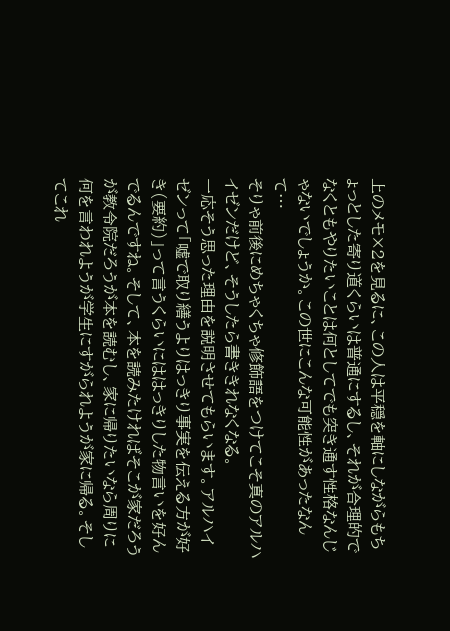上のメモ×2を見るに、この人は平穏を軸にしながらもちょっとした寄り道くらいは普通にするし、それが合理的でなくともやりたいことは何としてでも突き通す性格なんじゃないでしょうか。この世にこんな可能性があったなんて…
そりゃ前後にめちゃくちゃ修飾語をつけてこそ真のアルハイゼンだけど、そうしたら書ききれなくなる。
一応そう思った理由を説明させてもらいます。アルハイゼンって「嘘で取り繕うよりはっきり事実を伝える方が好き(要約)」って言うくらいにははっきりした物言いを好んでるんですね。そして、本を読みたければそこが家だろうが教令院だろうが本を読むし、家に帰りたいなら周りに何を言われようが学生にすがられようが家に帰る。そしてこれ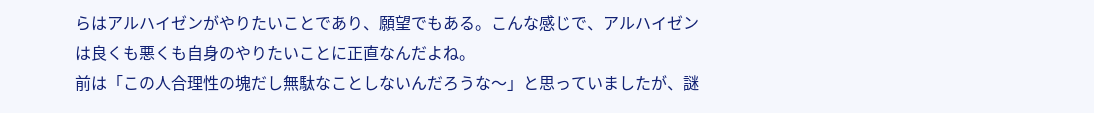らはアルハイゼンがやりたいことであり、願望でもある。こんな感じで、アルハイゼンは良くも悪くも自身のやりたいことに正直なんだよね。
前は「この人合理性の塊だし無駄なことしないんだろうな〜」と思っていましたが、謎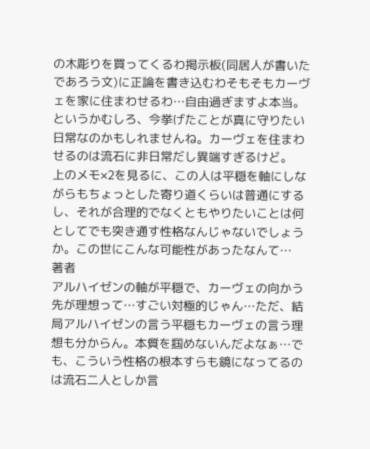の木彫りを買ってくるわ掲示板(同居人が書いたであろう文)に正論を書き込むわそもそもカーヴェを家に住まわせるわ…自由過ぎますよ本当。というかむしろ、今挙げたことが真に守りたい日常なのかもしれませんね。カーヴェを住まわせるのは流石に非日常だし異端すぎるけど。
上のメモ×2を見るに、この人は平穏を軸にしながらもちょっとした寄り道くらいは普通にするし、それが合理的でなくともやりたいことは何としてでも突き通す性格なんじゃないでしょうか。この世にこんな可能性があったなんて…
著者
アルハイゼンの軸が平穏で、カーヴェの向かう先が理想って…すごい対極的じゃん…ただ、結局アルハイゼンの言う平穏もカーヴェの言う理想も分からん。本質を掴めないんだよなぁ…でも、こういう性格の根本すらも鏡になってるのは流石二人としか言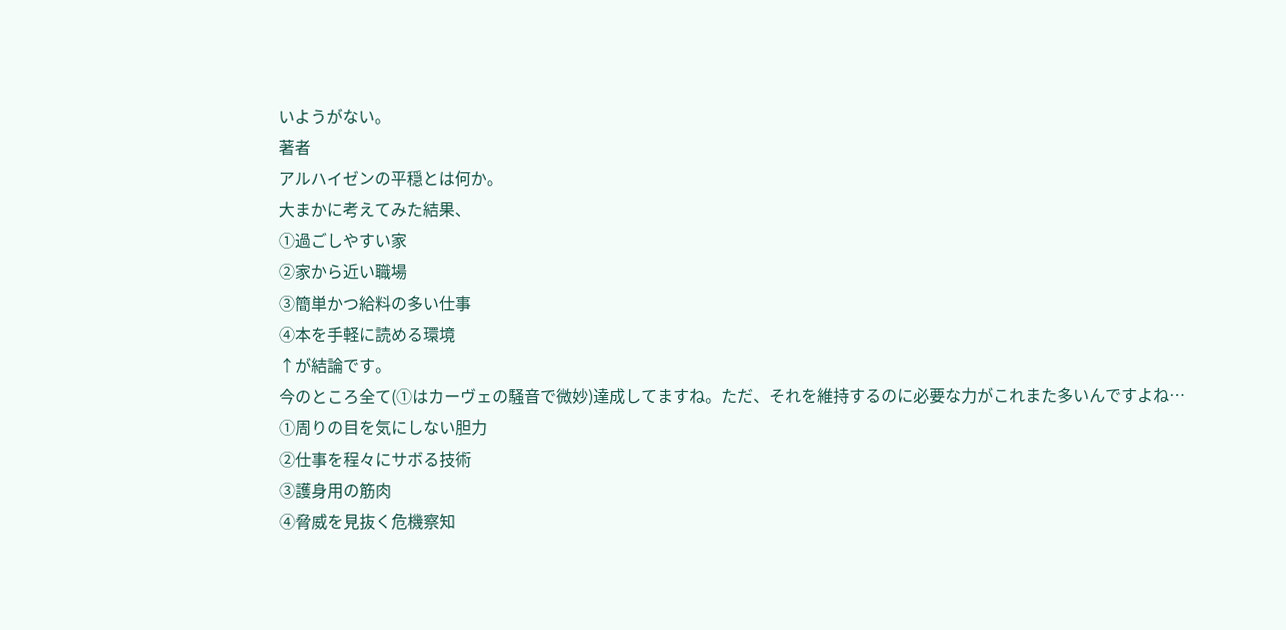いようがない。
著者
アルハイゼンの平穏とは何か。
大まかに考えてみた結果、
①過ごしやすい家
②家から近い職場
③簡単かつ給料の多い仕事
④本を手軽に読める環境
↑が結論です。
今のところ全て(①はカーヴェの騒音で微妙)達成してますね。ただ、それを維持するのに必要な力がこれまた多いんですよね…
①周りの目を気にしない胆力
②仕事を程々にサボる技術
③護身用の筋肉
④脅威を見抜く危機察知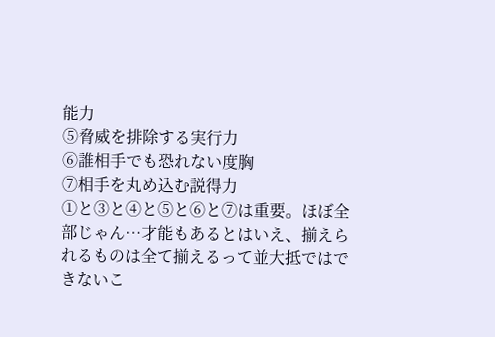能力
⑤脅威を排除する実行力
⑥誰相手でも恐れない度胸
⑦相手を丸め込む説得力
①と③と④と⑤と⑥と⑦は重要。ほぼ全部じゃん…才能もあるとはいえ、揃えられるものは全て揃えるって並大抵ではできないこ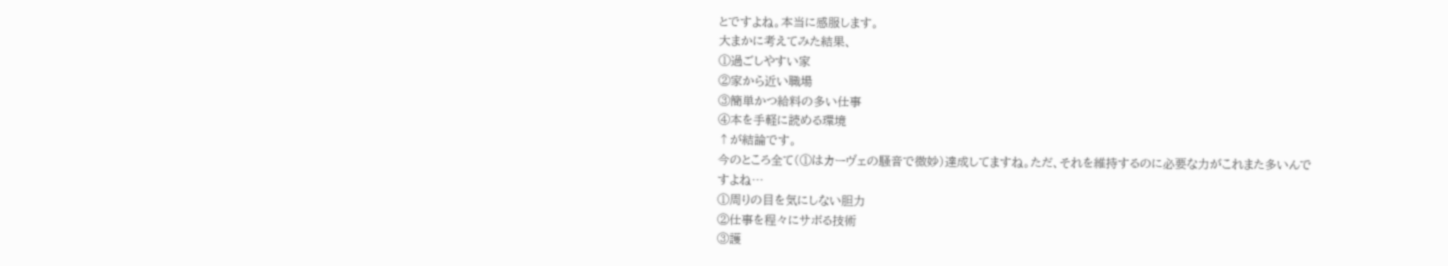とですよね。本当に感服します。
大まかに考えてみた結果、
①過ごしやすい家
②家から近い職場
③簡単かつ給料の多い仕事
④本を手軽に読める環境
↑が結論です。
今のところ全て(①はカーヴェの騒音で微妙)達成してますね。ただ、それを維持するのに必要な力がこれまた多いんですよね…
①周りの目を気にしない胆力
②仕事を程々にサボる技術
③護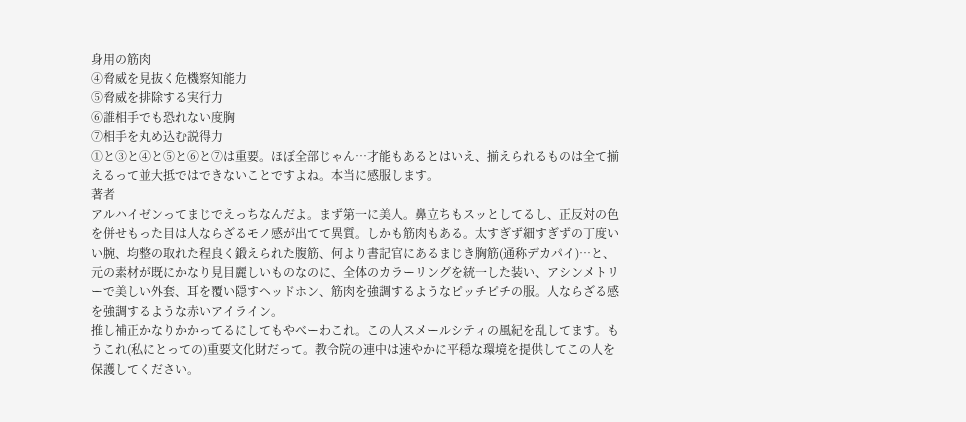身用の筋肉
④脅威を見抜く危機察知能力
⑤脅威を排除する実行力
⑥誰相手でも恐れない度胸
⑦相手を丸め込む説得力
①と③と④と⑤と⑥と⑦は重要。ほぼ全部じゃん…才能もあるとはいえ、揃えられるものは全て揃えるって並大抵ではできないことですよね。本当に感服します。
著者
アルハイゼンってまじでえっちなんだよ。まず第一に美人。鼻立ちもスッとしてるし、正反対の色を併せもった目は人ならざるモノ感が出てて異質。しかも筋肉もある。太すぎず細すぎずの丁度いい腕、均整の取れた程良く鍛えられた腹筋、何より書記官にあるまじき胸筋(通称デカパイ)…と、元の素材が既にかなり見目麗しいものなのに、全体のカラーリングを統一した装い、アシンメトリーで美しい外套、耳を覆い隠すヘッドホン、筋肉を強調するようなピッチピチの服。人ならざる感を強調するような赤いアイライン。
推し補正かなりかかってるにしてもやべーわこれ。この人スメールシティの風紀を乱してます。もうこれ(私にとっての)重要文化財だって。教令院の連中は速やかに平穏な環境を提供してこの人を保護してください。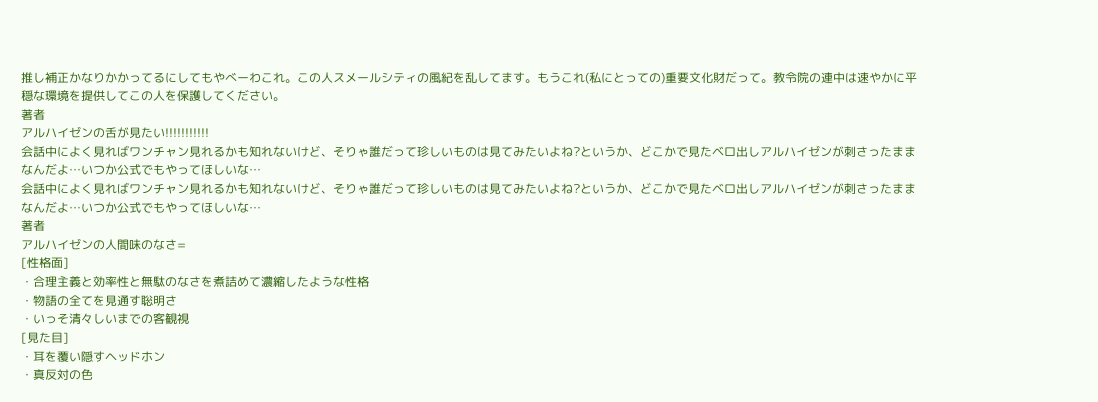推し補正かなりかかってるにしてもやべーわこれ。この人スメールシティの風紀を乱してます。もうこれ(私にとっての)重要文化財だって。教令院の連中は速やかに平穏な環境を提供してこの人を保護してください。
著者
アルハイゼンの舌が見たい!!!!!!!!!!!
会話中によく見ればワンチャン見れるかも知れないけど、そりゃ誰だって珍しいものは見てみたいよね?というか、どこかで見たベロ出しアルハイゼンが刺さったままなんだよ…いつか公式でもやってほしいな…
会話中によく見ればワンチャン見れるかも知れないけど、そりゃ誰だって珍しいものは見てみたいよね?というか、どこかで見たベロ出しアルハイゼンが刺さったままなんだよ…いつか公式でもやってほしいな…
著者
アルハイゼンの人間味のなさ=
[性格面]
・合理主義と効率性と無駄のなさを煮詰めて濃縮したような性格
・物語の全てを見通す聡明さ
・いっそ清々しいまでの客観視
[見た目]
・耳を覆い隠すヘッドホン
・真反対の色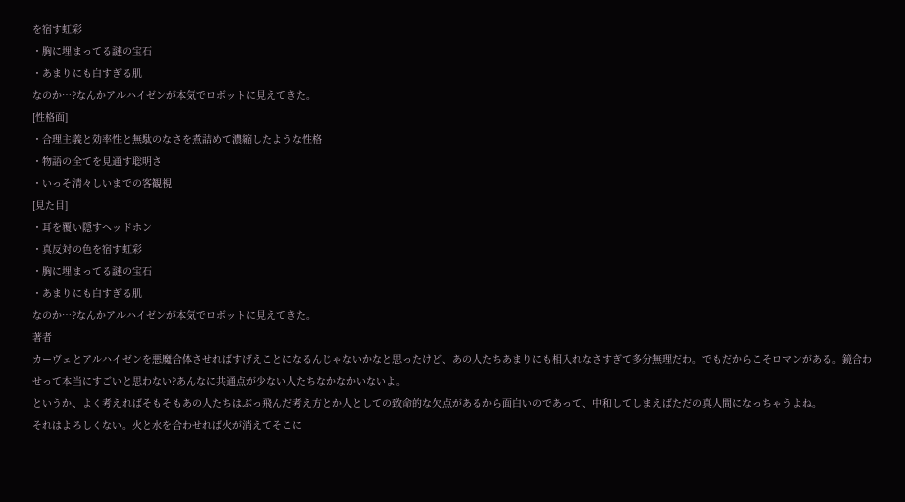を宿す虹彩
・胸に埋まってる謎の宝石
・あまりにも白すぎる肌
なのか…?なんかアルハイゼンが本気でロボットに見えてきた。
[性格面]
・合理主義と効率性と無駄のなさを煮詰めて濃縮したような性格
・物語の全てを見通す聡明さ
・いっそ清々しいまでの客観視
[見た目]
・耳を覆い隠すヘッドホン
・真反対の色を宿す虹彩
・胸に埋まってる謎の宝石
・あまりにも白すぎる肌
なのか…?なんかアルハイゼンが本気でロボットに見えてきた。
著者
カーヴェとアルハイゼンを悪魔合体させればすげえことになるんじゃないかなと思ったけど、あの人たちあまりにも相入れなさすぎて多分無理だわ。でもだからこそロマンがある。鏡合わせって本当にすごいと思わない?あんなに共通点が少ない人たちなかなかいないよ。
というか、よく考えればそもそもあの人たちはぶっ飛んだ考え方とか人としての致命的な欠点があるから面白いのであって、中和してしまえばただの真人間になっちゃうよね。
それはよろしくない。火と水を合わせれば火が消えてそこに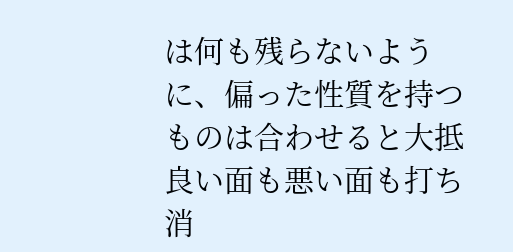は何も残らないように、偏った性質を持つものは合わせると大抵良い面も悪い面も打ち消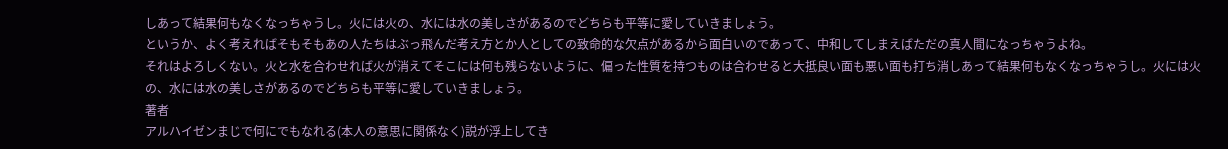しあって結果何もなくなっちゃうし。火には火の、水には水の美しさがあるのでどちらも平等に愛していきましょう。
というか、よく考えればそもそもあの人たちはぶっ飛んだ考え方とか人としての致命的な欠点があるから面白いのであって、中和してしまえばただの真人間になっちゃうよね。
それはよろしくない。火と水を合わせれば火が消えてそこには何も残らないように、偏った性質を持つものは合わせると大抵良い面も悪い面も打ち消しあって結果何もなくなっちゃうし。火には火の、水には水の美しさがあるのでどちらも平等に愛していきましょう。
著者
アルハイゼンまじで何にでもなれる(本人の意思に関係なく)説が浮上してき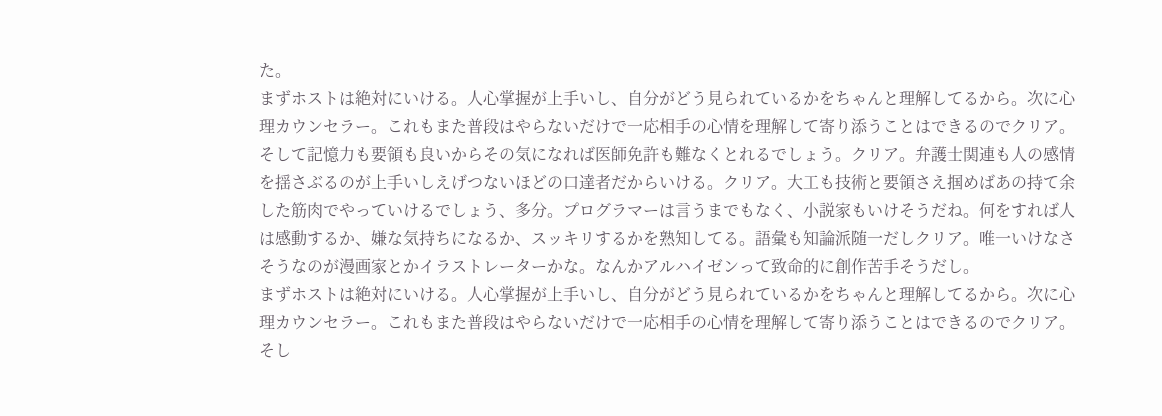た。
まずホストは絶対にいける。人心掌握が上手いし、自分がどう見られているかをちゃんと理解してるから。次に心理カウンセラー。これもまた普段はやらないだけで一応相手の心情を理解して寄り添うことはできるのでクリア。そして記憶力も要領も良いからその気になれば医師免許も難なくとれるでしょう。クリア。弁護士関連も人の感情を揺さぶるのが上手いしえげつないほどの口達者だからいける。クリア。大工も技術と要領さえ掴めばあの持て余した筋肉でやっていけるでしょう、多分。プログラマーは言うまでもなく、小説家もいけそうだね。何をすれば人は感動するか、嫌な気持ちになるか、スッキリするかを熟知してる。語彙も知論派随一だしクリア。唯一いけなさそうなのが漫画家とかイラストレーターかな。なんかアルハイゼンって致命的に創作苦手そうだし。
まずホストは絶対にいける。人心掌握が上手いし、自分がどう見られているかをちゃんと理解してるから。次に心理カウンセラー。これもまた普段はやらないだけで一応相手の心情を理解して寄り添うことはできるのでクリア。そし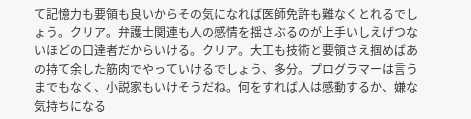て記憶力も要領も良いからその気になれば医師免許も難なくとれるでしょう。クリア。弁護士関連も人の感情を揺さぶるのが上手いしえげつないほどの口達者だからいける。クリア。大工も技術と要領さえ掴めばあの持て余した筋肉でやっていけるでしょう、多分。プログラマーは言うまでもなく、小説家もいけそうだね。何をすれば人は感動するか、嫌な気持ちになる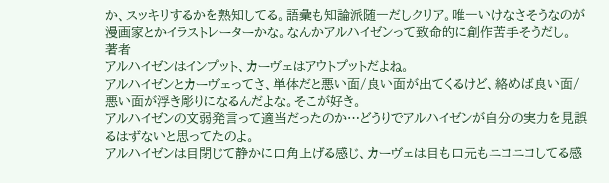か、スッキリするかを熟知してる。語彙も知論派随一だしクリア。唯一いけなさそうなのが漫画家とかイラストレーターかな。なんかアルハイゼンって致命的に創作苦手そうだし。
著者
アルハイゼンはインプット、カーヴェはアウトプットだよね。
アルハイゼンとカーヴェってさ、単体だと悪い面/良い面が出てくるけど、絡めば良い面/悪い面が浮き彫りになるんだよな。そこが好き。
アルハイゼンの文弱発言って適当だったのか…どうりでアルハイゼンが自分の実力を見誤るはずないと思ってたのよ。
アルハイゼンは目閉じて静かに口角上げる感じ、カーヴェは目も口元もニコニコしてる感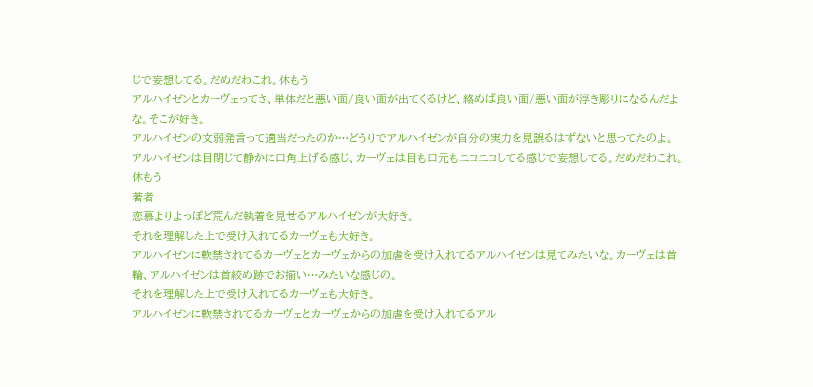じで妄想してる。だめだわこれ。休もう
アルハイゼンとカーヴェってさ、単体だと悪い面/良い面が出てくるけど、絡めば良い面/悪い面が浮き彫りになるんだよな。そこが好き。
アルハイゼンの文弱発言って適当だったのか…どうりでアルハイゼンが自分の実力を見誤るはずないと思ってたのよ。
アルハイゼンは目閉じて静かに口角上げる感じ、カーヴェは目も口元もニコニコしてる感じで妄想してる。だめだわこれ。休もう
著者
恋慕よりよっぽど荒んだ執着を見せるアルハイゼンが大好き。
それを理解した上で受け入れてるカーヴェも大好き。
アルハイゼンに軟禁されてるカーヴェとカーヴェからの加虐を受け入れてるアルハイゼンは見てみたいな。カーヴェは首輪、アルハイゼンは首絞め跡でお揃い…みたいな感じの。
それを理解した上で受け入れてるカーヴェも大好き。
アルハイゼンに軟禁されてるカーヴェとカーヴェからの加虐を受け入れてるアル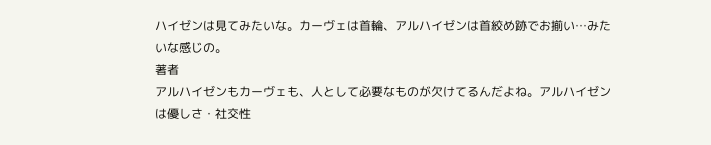ハイゼンは見てみたいな。カーヴェは首輪、アルハイゼンは首絞め跡でお揃い…みたいな感じの。
著者
アルハイゼンもカーヴェも、人として必要なものが欠けてるんだよね。アルハイゼンは優しさ・社交性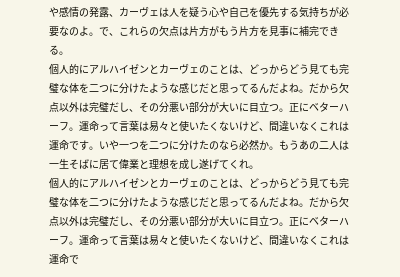や感情の発露、カーヴェは人を疑う心や自己を優先する気持ちが必要なのよ。で、これらの欠点は片方がもう片方を見事に補完できる。
個人的にアルハイゼンとカーヴェのことは、どっからどう見ても完璧な体を二つに分けたような感じだと思ってるんだよね。だから欠点以外は完璧だし、その分悪い部分が大いに目立つ。正にベターハーフ。運命って言葉は易々と使いたくないけど、間違いなくこれは運命です。いや一つを二つに分けたのなら必然か。もうあの二人は一生そばに居て偉業と理想を成し遂げてくれ。
個人的にアルハイゼンとカーヴェのことは、どっからどう見ても完璧な体を二つに分けたような感じだと思ってるんだよね。だから欠点以外は完璧だし、その分悪い部分が大いに目立つ。正にベターハーフ。運命って言葉は易々と使いたくないけど、間違いなくこれは運命で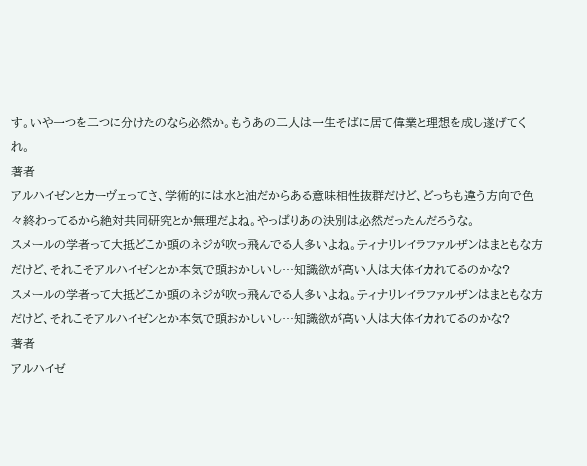す。いや一つを二つに分けたのなら必然か。もうあの二人は一生そばに居て偉業と理想を成し遂げてくれ。
著者
アルハイゼンとカーヴェってさ、学術的には水と油だからある意味相性抜群だけど、どっちも違う方向で色々終わってるから絶対共同研究とか無理だよね。やっぱりあの決別は必然だったんだろうな。
スメールの学者って大抵どこか頭のネジが吹っ飛んでる人多いよね。ティナリレイラファルザンはまともな方だけど、それこそアルハイゼンとか本気で頭おかしいし…知識欲が高い人は大体イカれてるのかな?
スメールの学者って大抵どこか頭のネジが吹っ飛んでる人多いよね。ティナリレイラファルザンはまともな方だけど、それこそアルハイゼンとか本気で頭おかしいし…知識欲が高い人は大体イカれてるのかな?
著者
アルハイゼ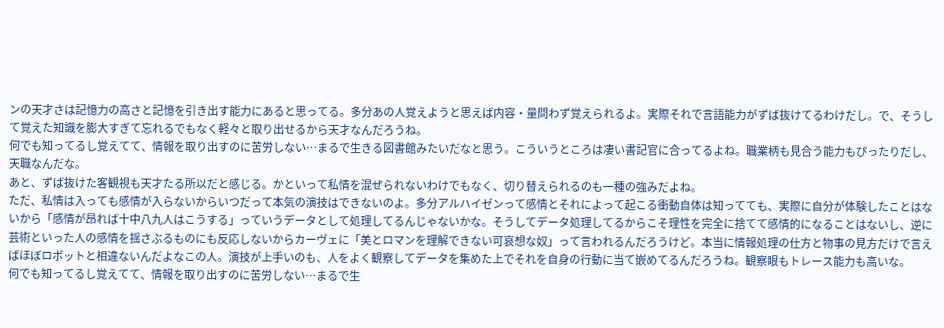ンの天才さは記憶力の高さと記憶を引き出す能力にあると思ってる。多分あの人覚えようと思えば内容・量問わず覚えられるよ。実際それで言語能力がずば抜けてるわけだし。で、そうして覚えた知識を膨大すぎて忘れるでもなく軽々と取り出せるから天才なんだろうね。
何でも知ってるし覚えてて、情報を取り出すのに苦労しない…まるで生きる図書館みたいだなと思う。こういうところは凄い書記官に合ってるよね。職業柄も見合う能力もぴったりだし、天職なんだな。
あと、ずば抜けた客観視も天才たる所以だと感じる。かといって私情を混ぜられないわけでもなく、切り替えられるのも一種の強みだよね。
ただ、私情は入っても感情が入らないからいつだって本気の演技はできないのよ。多分アルハイゼンって感情とそれによって起こる衝動自体は知ってても、実際に自分が体験したことはないから「感情が昂れば十中八九人はこうする」っていうデータとして処理してるんじゃないかな。そうしてデータ処理してるからこそ理性を完全に捨てて感情的になることはないし、逆に芸術といった人の感情を揺さぶるものにも反応しないからカーヴェに「美とロマンを理解できない可哀想な奴」って言われるんだろうけど。本当に情報処理の仕方と物事の見方だけで言えばほぼロボットと相違ないんだよなこの人。演技が上手いのも、人をよく観察してデータを集めた上でそれを自身の行動に当て嵌めてるんだろうね。観察眼もトレース能力も高いな。
何でも知ってるし覚えてて、情報を取り出すのに苦労しない…まるで生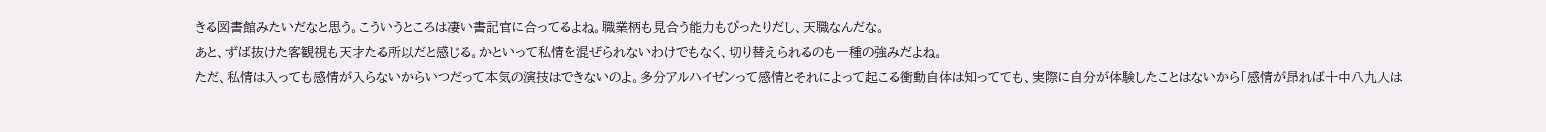きる図書館みたいだなと思う。こういうところは凄い書記官に合ってるよね。職業柄も見合う能力もぴったりだし、天職なんだな。
あと、ずば抜けた客観視も天才たる所以だと感じる。かといって私情を混ぜられないわけでもなく、切り替えられるのも一種の強みだよね。
ただ、私情は入っても感情が入らないからいつだって本気の演技はできないのよ。多分アルハイゼンって感情とそれによって起こる衝動自体は知ってても、実際に自分が体験したことはないから「感情が昂れば十中八九人は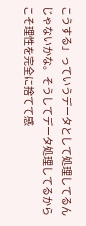こうする」っていうデータとして処理してるんじゃないかな。そうしてデータ処理してるからこそ理性を完全に捨てて感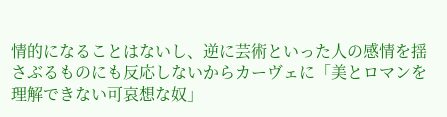情的になることはないし、逆に芸術といった人の感情を揺さぶるものにも反応しないからカーヴェに「美とロマンを理解できない可哀想な奴」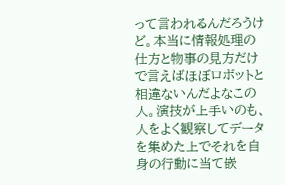って言われるんだろうけど。本当に情報処理の仕方と物事の見方だけで言えばほぼロボットと相違ないんだよなこの人。演技が上手いのも、人をよく観察してデータを集めた上でそれを自身の行動に当て嵌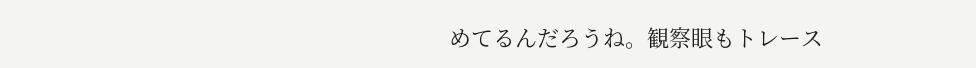めてるんだろうね。観察眼もトレース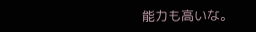能力も高いな。